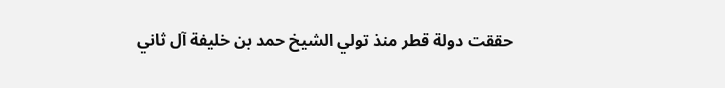حققت دولة قطر منذ تولي الشيخ حمد بن خليفة آل ثاني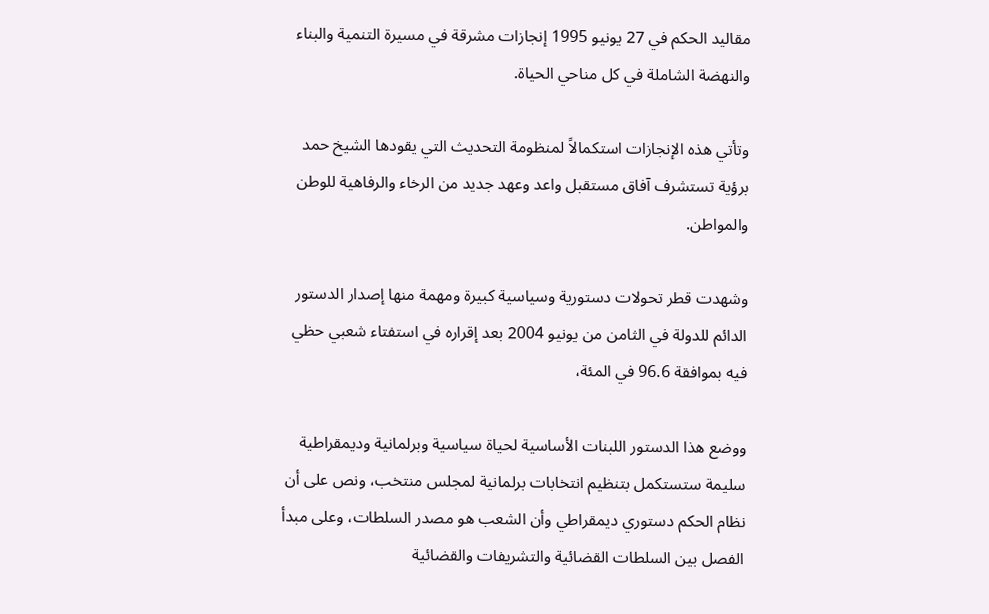مقاليد الحكم في 27 يونيو 1995 إنجازات مشرقة في مسيرة التنمية والبناء والنهضة الشاملة في كل مناحي الحياة.

وتأتي هذه الإنجازات استكمالاً لمنظومة التحديث التي يقودها الشيخ حمد برؤية تستشرف آفاق مستقبل واعد وعهد جديد من الرخاء والرفاهية للوطن والمواطن.

وشهدت قطر تحولات دستورية وسياسية كبيرة ومهمة منها إصدار الدستور الدائم للدولة في الثامن من يونيو 2004 بعد إقراره في استفتاء شعبي حظي فيه بموافقة 96.6 في المئة،

ووضع هذا الدستور اللبنات الأساسية لحياة سياسية وبرلمانية وديمقراطية سليمة ستستكمل بتنظيم انتخابات برلمانية لمجلس منتخب، ونص على أن نظام الحكم دستوري ديمقراطي وأن الشعب هو مصدر السلطات، وعلى مبدأ الفصل بين السلطات القضائية والتشريفات والقضائية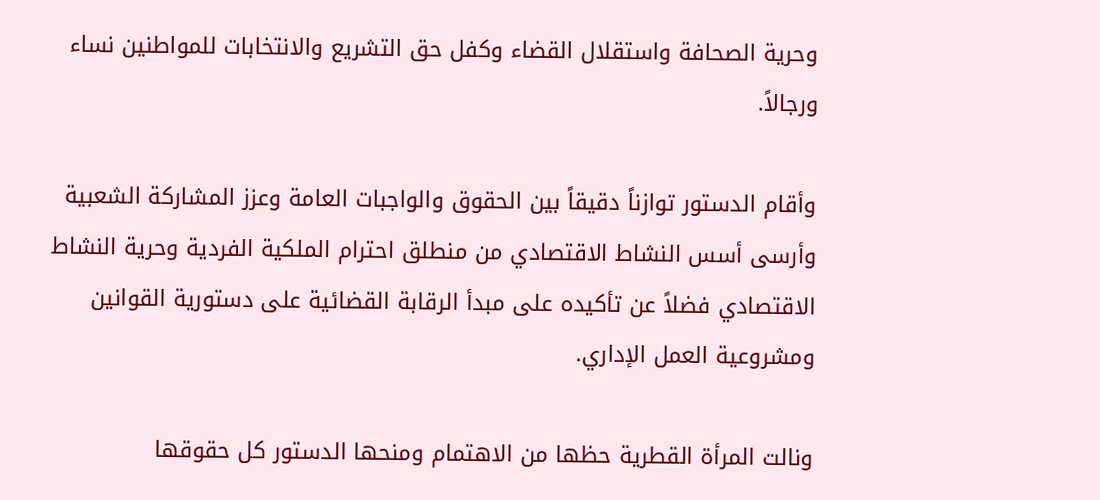وحرية الصحافة واستقلال القضاء وكفل حق التشريع والانتخابات للمواطنين نساء ورجالاً.

وأقام الدستور توازناً دقيقاً بين الحقوق والواجبات العامة وعزز المشاركة الشعبية وأرسى أسس النشاط الاقتصادي من منطلق احترام الملكية الفردية وحرية النشاط الاقتصادي فضلاً عن تأكيده على مبدأ الرقابة القضائية على دستورية القوانين ومشروعية العمل الإداري.

ونالت المرأة القطرية حظها من الاهتمام ومنحها الدستور كل حقوقها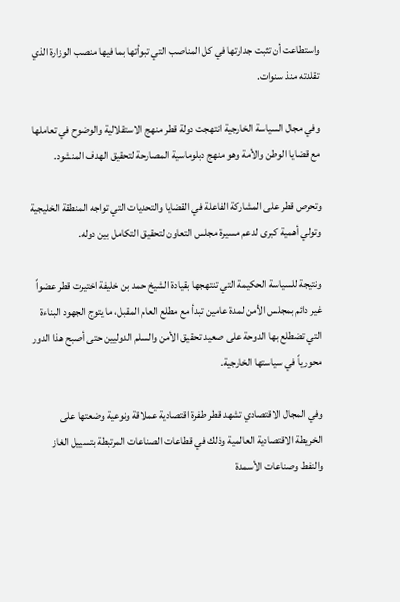واستطاعت أن تثبت جدارتها في كل المناصب التي تبوأتها بما فيها منصب الوزارة الذي تقلدته منذ سنوات.

وفي مجال السياسة الخارجية انتهجت دولة قطر منهج الاستقلالية والوضوح في تعاملها مع قضايا الوطن والأمة وهو منهج دبلوماسية المصارحة لتحقيق الهدف المنشود.

وتحرص قطر على المشاركة الفاعلة في القضايا والتحديات التي تواجه المنطقة الخليجية وتولي أهمية كبرى لدعم مسيرة مجلس التعاون لتحقيق التكامل بين دوله.

ونتيجة للسياسة الحكيمة التي تنتهجها بقيادة الشيخ حمد بن خليفة اختيرت قطر عضواً غير دائم بمجلس الأمن لمدة عامين تبدأ مع مطلع العام المقبل، ما يتوج الجهود البناءة التي تضطلع بها الدوحة على صعيد تحقيق الأمن والسلم الدوليين حتى أصبح هذا الدور محورياً في سياستها الخارجية.

وفي المجال الاقتصادي تشهد قطر طفرة اقتصادية عملاقة ونوعية وضعتها على الخريطة الاقتصادية العالمية وذلك في قطاعات الصناعات المرتبطة بتسييل الغاز والنفط وصناعات الأسمدة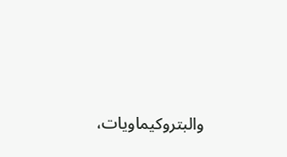والبتروكيماويات،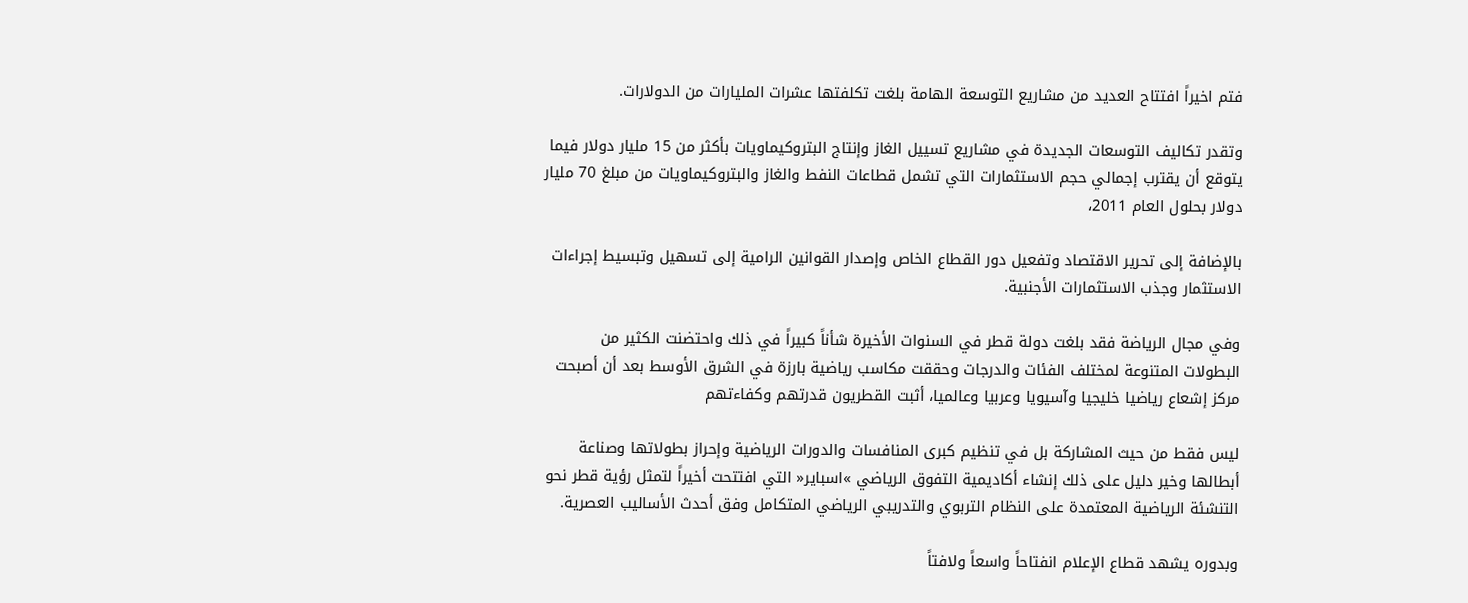فتم اخيراً افتتاح العديد من مشاريع التوسعة الهامة بلغت تكلفتها عشرات المليارات من الدولارات.

وتقدر تكاليف التوسعات الجديدة في مشاريع تسييل الغاز وإنتاج البتروكيماويات بأكثر من 15 مليار دولار فيما يتوقع أن يقترب إجمالي حجم الاستثمارات التي تشمل قطاعات النفط والغاز والبتروكيماويات من مبلغ 70 مليار دولار بحلول العام 2011،

بالإضافة إلى تحرير الاقتصاد وتفعيل دور القطاع الخاص وإصدار القوانين الرامية إلى تسهيل وتبسيط إجراءات الاستثمار وجذب الاستثمارات الأجنبية.

وفي مجال الرياضة فقد بلغت دولة قطر في السنوات الأخيرة شأناً كبيراً في ذلك واحتضنت الكثير من البطولات المتنوعة لمختلف الفئات والدرجات وحققت مكاسب رياضية بارزة في الشرق الأوسط بعد أن أصبحت مركز إشعاع رياضيا خليجيا وآسيويا وعربيا وعالميا، أثبت القطريون قدرتهم وكفاءتهم

ليس فقط من حيث المشاركة بل في تنظيم كبرى المنافسات والدورات الرياضية وإحراز بطولاتها وصناعة أبطالها وخير دليل على ذلك إنشاء أكاديمية التفوق الرياضي »اسباير« التي افتتحت أخيراً لتمثل رؤية قطر نحو التنشئة الرياضية المعتمدة على النظام التربوي والتدريبي الرياضي المتكامل وفق أحدث الأساليب العصرية.

وبدوره يشهد قطاع الإعلام انفتاحاً واسعاً ولافتاً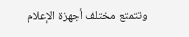وتتمتع مختلف أجهزة الإعلام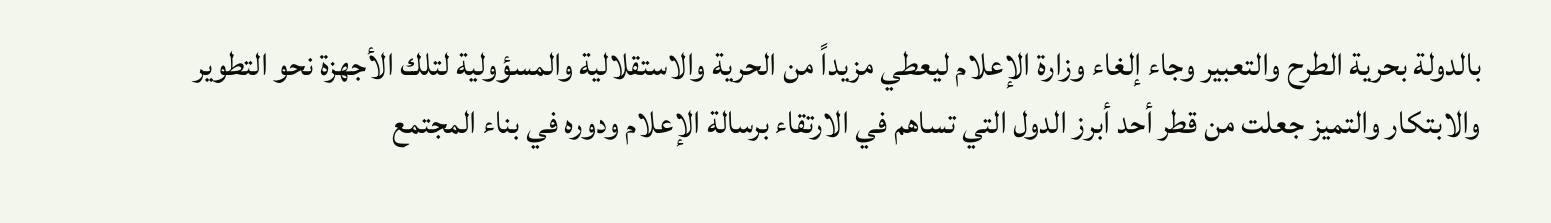بالدولة بحرية الطرح والتعبير وجاء إلغاء وزارة الإعلام ليعطي مزيداً من الحرية والاستقلالية والمسؤولية لتلك الأجهزة نحو التطوير والابتكار والتميز جعلت من قطر أحد أبرز الدول التي تساهم في الارتقاء برسالة الإعلام ودوره في بناء المجتمع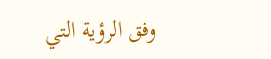وفق الرؤية التي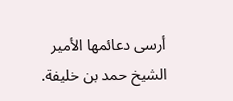أرسى دعائمها الأمير الشيخ حمد بن خليفة.